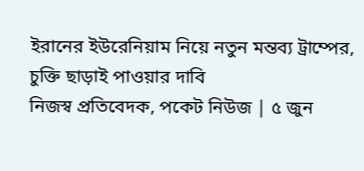ইরানের ইউরেনিয়াম নিয়ে নতুন মন্তব্য ট্রাম্পের, চুক্তি ছাড়াই পাওয়ার দাবি
নিজস্ব প্রতিবেদক, পকেট নিউজ | ৫ জুন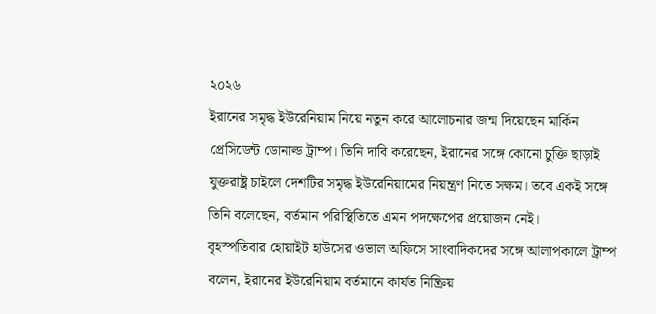২০২৬
ইরানের সমৃদ্ধ ইউরেনিয়াম নিয়ে নতুন করে আলোচনার জন্ম দিয়েছেন মার্কিন প্রেসিডেন্ট ডোনাল্ড ট্রাম্প। তিনি দাবি করেছেন, ইরানের সঙ্গে কোনো চুক্তি ছাড়াই যুক্তরাষ্ট্র চাইলে দেশটির সমৃদ্ধ ইউরেনিয়ামের নিয়ন্ত্রণ নিতে সক্ষম। তবে একই সঙ্গে তিনি বলেছেন, বর্তমান পরিস্থিতিতে এমন পদক্ষেপের প্রয়োজন নেই।
বৃহস্পতিবার হোয়াইট হাউসের ওভাল অফিসে সাংবাদিকদের সঙ্গে আলাপকালে ট্রাম্প বলেন, ইরানের ইউরেনিয়াম বর্তমানে কার্যত নিষ্ক্রিয়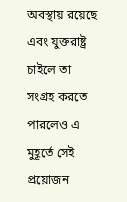অবস্থায় রয়েছে এবং যুক্তরাষ্ট্র চাইলে তা সংগ্রহ করতে পারলেও এ মুহূর্তে সেই প্রয়োজন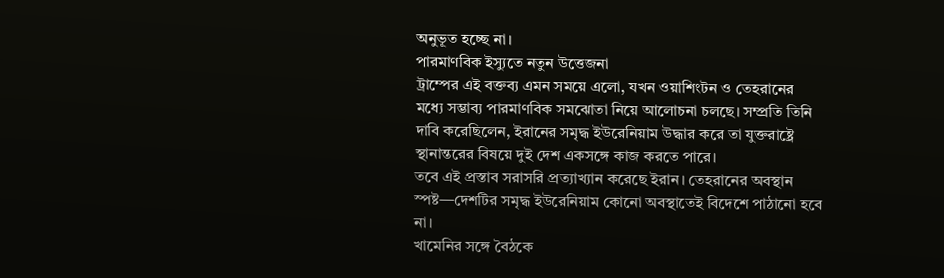অনুভূত হচ্ছে না।
পারমাণবিক ইস্যুতে নতুন উত্তেজনা
ট্রাম্পের এই বক্তব্য এমন সময়ে এলো, যখন ওয়াশিংটন ও তেহরানের মধ্যে সম্ভাব্য পারমাণবিক সমঝোতা নিয়ে আলোচনা চলছে। সম্প্রতি তিনি দাবি করেছিলেন, ইরানের সমৃদ্ধ ইউরেনিয়াম উদ্ধার করে তা যুক্তরাষ্ট্রে স্থানান্তরের বিষয়ে দুই দেশ একসঙ্গে কাজ করতে পারে।
তবে এই প্রস্তাব সরাসরি প্রত্যাখ্যান করেছে ইরান। তেহরানের অবস্থান স্পষ্ট—দেশটির সমৃদ্ধ ইউরেনিয়াম কোনো অবস্থাতেই বিদেশে পাঠানো হবে না।
খামেনির সঙ্গে বৈঠকে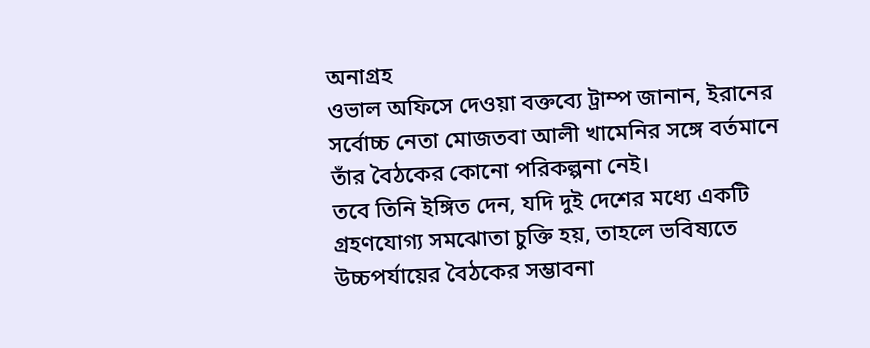অনাগ্রহ
ওভাল অফিসে দেওয়া বক্তব্যে ট্রাম্প জানান, ইরানের সর্বোচ্চ নেতা মোজতবা আলী খামেনির সঙ্গে বর্তমানে তাঁর বৈঠকের কোনো পরিকল্পনা নেই।
তবে তিনি ইঙ্গিত দেন, যদি দুই দেশের মধ্যে একটি গ্রহণযোগ্য সমঝোতা চুক্তি হয়, তাহলে ভবিষ্যতে উচ্চপর্যায়ের বৈঠকের সম্ভাবনা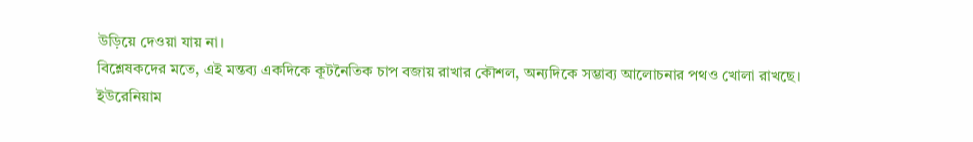উড়িয়ে দেওয়া যায় না।
বিশ্লেষকদের মতে, এই মন্তব্য একদিকে কূটনৈতিক চাপ বজায় রাখার কৌশল, অন্যদিকে সম্ভাব্য আলোচনার পথও খোলা রাখছে।
ইউরেনিয়াম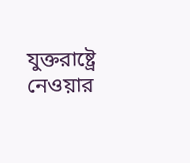যুক্তরাষ্ট্রে নেওয়ার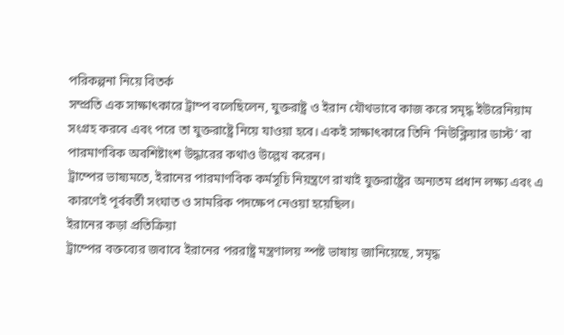পরিকল্পনা নিয়ে বিতর্ক
সম্প্রতি এক সাক্ষাৎকারে ট্রাম্প বলেছিলেন, যুক্তরাষ্ট্র ও ইরান যৌথভাবে কাজ করে সমৃদ্ধ ইউরেনিয়াম সংগ্রহ করবে এবং পরে তা যুক্তরাষ্ট্রে নিয়ে যাওয়া হবে। একই সাক্ষাৎকারে তিনি ‘নিউক্লিয়ার ডাস্ট’ বা পারমাণবিক অবশিষ্টাংশ উদ্ধারের কথাও উল্লেখ করেন।
ট্রাম্পের ভাষ্যমতে, ইরানের পারমাণবিক কর্মসূচি নিয়ন্ত্রণে রাখাই যুক্তরাষ্ট্রের অন্যতম প্রধান লক্ষ্য এবং এ কারণেই পূর্ববর্তী সংঘাত ও সামরিক পদক্ষেপ নেওয়া হয়েছিল।
ইরানের কড়া প্রতিক্রিয়া
ট্রাম্পের বক্তব্যের জবাবে ইরানের পররাষ্ট্র মন্ত্রণালয় স্পষ্ট ভাষায় জানিয়েছে, সমৃদ্ধ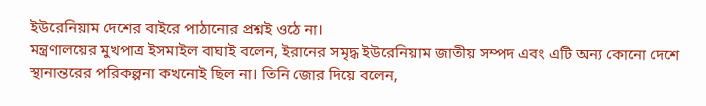ইউরেনিয়াম দেশের বাইরে পাঠানোর প্রশ্নই ওঠে না।
মন্ত্রণালয়ের মুখপাত্র ইসমাইল বাঘাই বলেন, ইরানের সমৃদ্ধ ইউরেনিয়াম জাতীয় সম্পদ এবং এটি অন্য কোনো দেশে স্থানান্তরের পরিকল্পনা কখনোই ছিল না। তিনি জোর দিয়ে বলেন,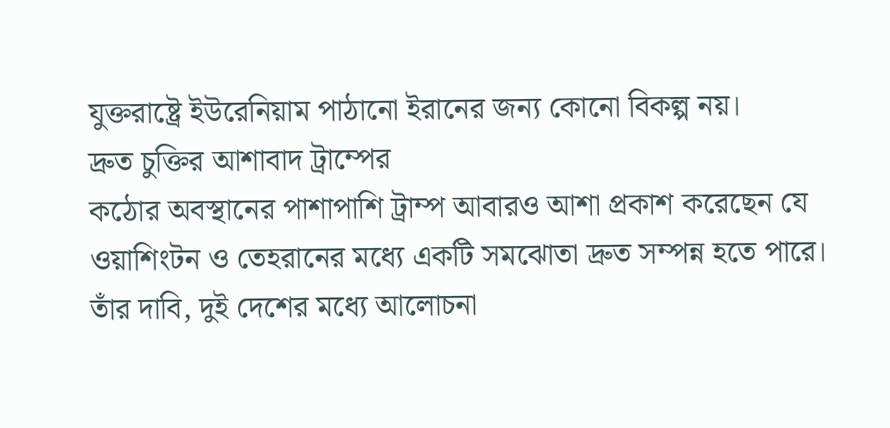যুক্তরাষ্ট্রে ইউরেনিয়াম পাঠানো ইরানের জন্য কোনো বিকল্প নয়।
দ্রুত চুক্তির আশাবাদ ট্রাম্পের
কঠোর অবস্থানের পাশাপাশি ট্রাম্প আবারও আশা প্রকাশ করেছেন যে ওয়াশিংটন ও তেহরানের মধ্যে একটি সমঝোতা দ্রুত সম্পন্ন হতে পারে।
তাঁর দাবি, দুই দেশের মধ্যে আলোচনা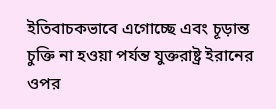ইতিবাচকভাবে এগোচ্ছে এবং চূড়ান্ত চুক্তি না হওয়া পর্যন্ত যুক্তরাষ্ট্র ইরানের ওপর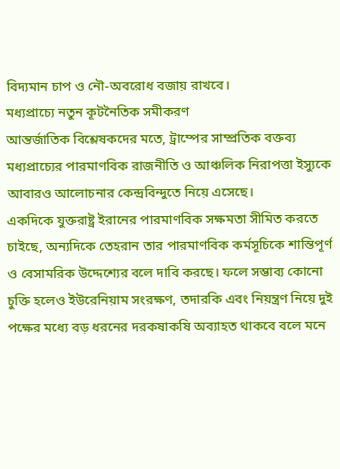বিদ্যমান চাপ ও নৌ-অবরোধ বজায় রাখবে।
মধ্যপ্রাচ্যে নতুন কূটনৈতিক সমীকরণ
আন্তর্জাতিক বিশ্লেষকদের মতে, ট্রাম্পের সাম্প্রতিক বক্তব্য মধ্যপ্রাচ্যের পারমাণবিক রাজনীতি ও আঞ্চলিক নিরাপত্তা ইস্যুকে আবারও আলোচনার কেন্দ্রবিন্দুতে নিয়ে এসেছে।
একদিকে যুক্তরাষ্ট্র ইরানের পারমাণবিক সক্ষমতা সীমিত করতে চাইছে, অন্যদিকে তেহরান তার পারমাণবিক কর্মসূচিকে শান্তিপূর্ণ ও বেসামরিক উদ্দেশ্যের বলে দাবি করছে। ফলে সম্ভাব্য কোনো চুক্তি হলেও ইউরেনিয়াম সংরক্ষণ, তদারকি এবং নিয়ন্ত্রণ নিয়ে দুই পক্ষের মধ্যে বড় ধরনের দরকষাকষি অব্যাহত থাকবে বলে মনে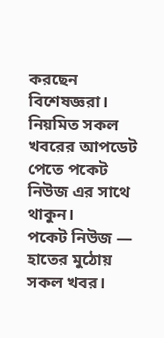করছেন বিশেষজ্ঞরা।
নিয়মিত সকল খবরের আপডেট পেতে পকেট নিউজ এর সাথে থাকুন।
পকেট নিউজ — হাতের মুঠোয় সকল খবর।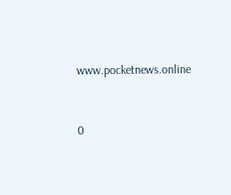www.pocketnews.online


0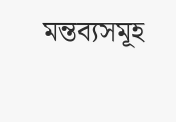মন্তব্যসমূহ